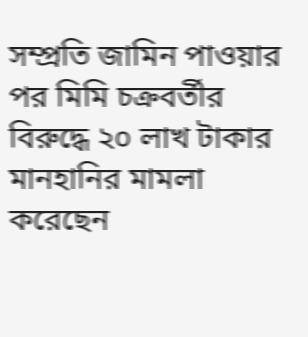সম্প্রতি জামিন পাওয়ার পর মিমি চক্রবর্তীর বিরুদ্ধে ২০ লাখ টাকার মানহানির মামলা করেছেন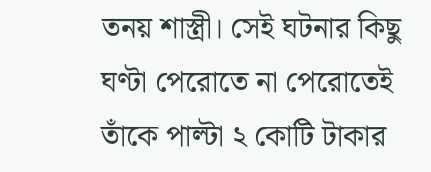তনয় শাস্ত্রী। সেই ঘটনার কিছু ঘণ্টা পেরোতে না পেরোতেই তাঁকে পাল্টা ২ কোটি টাকার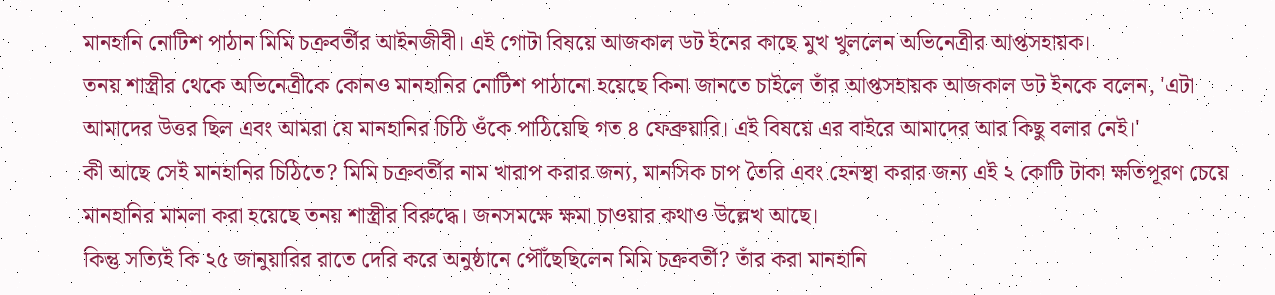মানহানি নোটিশ পাঠান মিমি চক্রবর্তীর আইনজীবী। এই গোটা বিষয়ে আজকাল ডট ইনের কাছে মুখ খুললেন অভিনেত্রীর আপ্তসহায়ক।
তনয় শাস্ত্রীর থেকে অভিনেত্রীকে কোনও মানহানির নোটিশ পাঠানো হয়েছে কিনা জানতে চাইলে তাঁর আপ্তসহায়ক আজকাল ডট ইনকে বলেন, 'এটা আমাদের উত্তর ছিল এবং আমরা যে মানহানির চিঠি ওঁকে পাঠিয়েছি গত ৪ ফেব্রুয়ারি। এই বিষয়ে এর বাইরে আমাদের আর কিছু বলার নেই।'
কী আছে সেই মানহানির চিঠিতে? মিমি চক্রবর্তীর নাম খারাপ করার জন্য, মানসিক চাপ তৈরি এবং হেনস্থা করার জন্য এই ২ কোটি টাকা ক্ষতিপূরণ চেয়ে মানহানির মামলা করা হয়েছে তনয় শাস্ত্রীর বিরুদ্ধে। জনসমক্ষে ক্ষমা চাওয়ার কথাও উল্লেখ আছে।
কিন্তু সত্যিই কি ২৫ জানুয়ারির রাতে দেরি করে অনুষ্ঠানে পৌঁছেছিলেন মিমি চক্রবর্তী? তাঁর করা মানহানি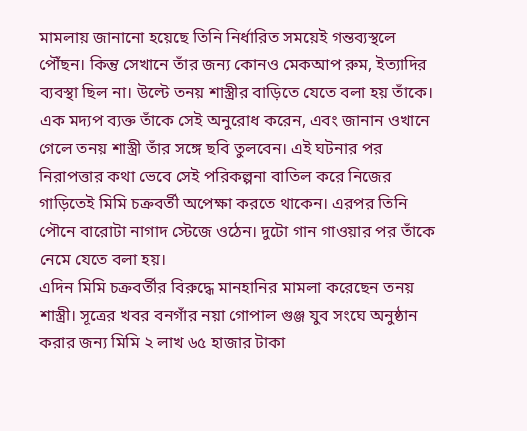মামলায় জানানো হয়েছে তিনি নির্ধারিত সময়েই গন্তব্যস্থলে পৌঁছন। কিন্তু সেখানে তাঁর জন্য কোনও মেকআপ রুম, ইত্যাদির ব্যবস্থা ছিল না। উল্টে তনয় শাস্ত্রীর বাড়িতে যেতে বলা হয় তাঁকে। এক মদ্যপ ব্যক্ত তাঁকে সেই অনুরোধ করেন, এবং জানান ওখানে গেলে তনয় শাস্ত্রী তাঁর সঙ্গে ছবি তুলবেন। এই ঘটনার পর নিরাপত্তার কথা ভেবে সেই পরিকল্পনা বাতিল করে নিজের গাড়িতেই মিমি চক্রবর্তী অপেক্ষা করতে থাকেন। এরপর তিনি পৌনে বারোটা নাগাদ স্টেজে ওঠেন। দুটো গান গাওয়ার পর তাঁকে নেমে যেতে বলা হয়।
এদিন মিমি চক্রবর্তীর বিরুদ্ধে মানহানির মামলা করেছেন তনয় শাস্ত্রী। সূত্রের খবর বনগাঁর নয়া গোপাল গুঞ্জ যুব সংঘে অনুষ্ঠান করার জন্য মিমি ২ লাখ ৬৫ হাজার টাকা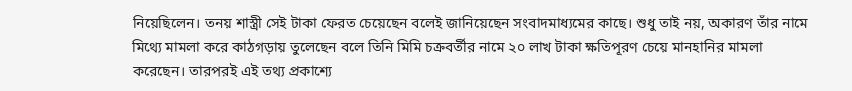নিয়েছিলেন। তনয় শাস্ত্রী সেই টাকা ফেরত চেয়েছেন বলেই জানিয়েছেন সংবাদমাধ্যমের কাছে। শুধু তাই নয়, অকারণ তাঁর নামে মিথ্যে মামলা করে কাঠগড়ায় তুলেছেন বলে তিনি মিমি চক্রবর্তীর নামে ২০ লাখ টাকা ক্ষতিপূরণ চেয়ে মানহানির মামলা করেছেন। তারপরই এই তথ্য প্রকাশ্যে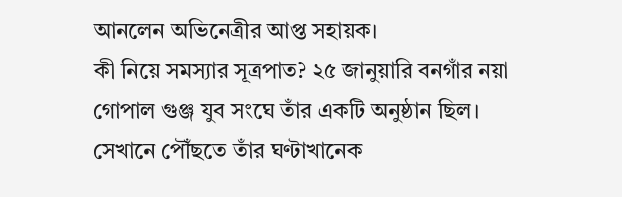আনলেন অভিনেত্রীর আপ্ত সহায়ক।
কী নিয়ে সমস্যার সূত্রপাত? ২৫ জানুয়ারি বনগাঁর নয়া গোপাল গুঞ্জ যুব সংঘে তাঁর একটি অনুষ্ঠান ছিল। সেখানে পৌঁছতে তাঁর ঘণ্টাখানেক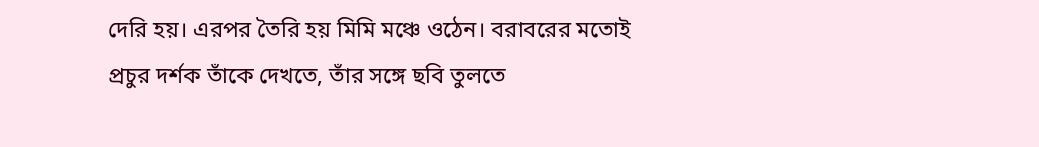দেরি হয়। এরপর তৈরি হয় মিমি মঞ্চে ওঠেন। বরাবরের মতোই প্রচুর দর্শক তাঁকে দেখতে, তাঁর সঙ্গে ছবি তুলতে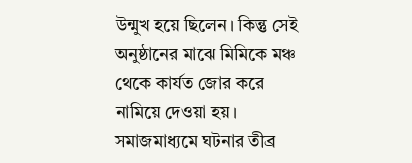উন্মুখ হয়ে ছিলেন। কিন্তু সেই অনুষ্ঠানের মাঝে মিমিকে মঞ্চ থেকে কার্যত জোর করে নামিয়ে দেওয়া হয়। সমাজমাধ্যমে ঘটনার তীব্র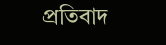প্রতিবাদ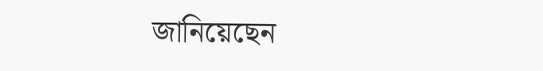জানিয়েছেন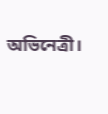অভিনেত্রী।